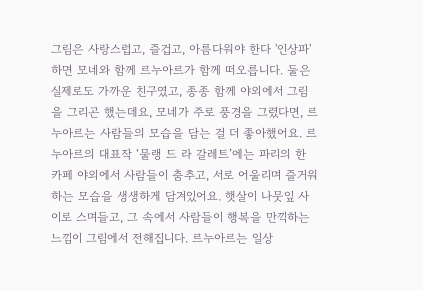그림은 사랑스럽고, 즐겁고, 아름다워야 한다 '인상파' 하면 모네와 함께 르누아르가 함께 떠오릅니다. 둘은 실제로도 가까운 친구였고, 종종 함께 야외에서 그림을 그리곤 했는데요, 모네가 주로 풍경을 그렸다면, 르누아르는 사람들의 모습을 담는 걸 더 좋아했어요. 르누아르의 대표작 ‘물랭 드 라 갈레트’에는 파리의 한 카페 야외에서 사람들이 춤추고, 서로 어울리며 즐거워하는 모습을 생생하게 담겨있어요. 햇살이 나뭇잎 사이로 스며들고, 그 속에서 사람들이 행복을 만끽하는 느낌이 그림에서 전해집니다. 르누아르는 일상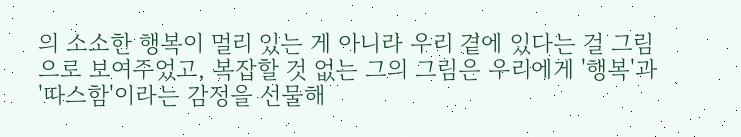의 소소한 행복이 멀리 있는 게 아니라 우리 곁에 있다는 걸 그림으로 보여주었고, 복잡할 것 없는 그의 그림은 우리에게 '행복'과 '따스함'이라는 감정을 선물해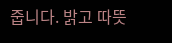줍니다. 밝고 따뜻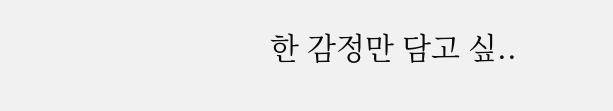한 감정만 담고 싶..